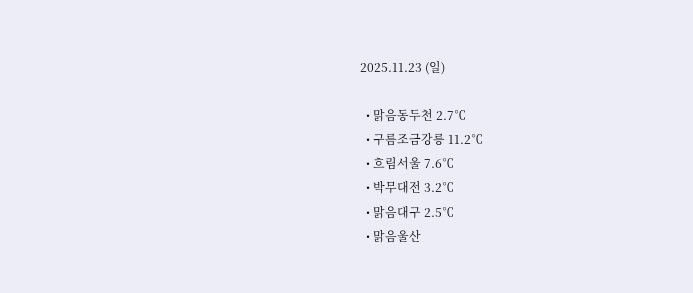2025.11.23 (일)

  • 맑음동두천 2.7℃
  • 구름조금강릉 11.2℃
  • 흐림서울 7.6℃
  • 박무대전 3.2℃
  • 맑음대구 2.5℃
  • 맑음울산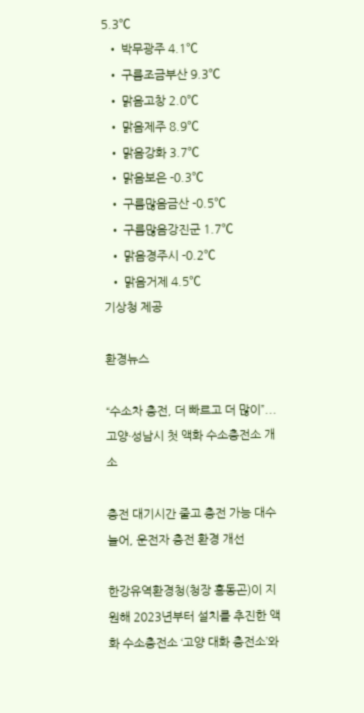5.3℃
  • 박무광주 4.1℃
  • 구름조금부산 9.3℃
  • 맑음고창 2.0℃
  • 맑음제주 8.9℃
  • 맑음강화 3.7℃
  • 맑음보은 -0.3℃
  • 구름많음금산 -0.5℃
  • 구름많음강진군 1.7℃
  • 맑음경주시 -0.2℃
  • 맑음거제 4.5℃
기상청 제공

환경뉴스

“수소차 충전, 더 빠르고 더 많이”... 고양·성남시 첫 액화 수소충전소 개소

충전 대기시간 줄고 충전 가능 대수 늘어, 운전자 충전 환경 개선

한강유역환경청(청장 홍동곤)이 지원해 2023년부터 설치를 추진한 액화 수소충전소 ‘고양 대화 충전소’와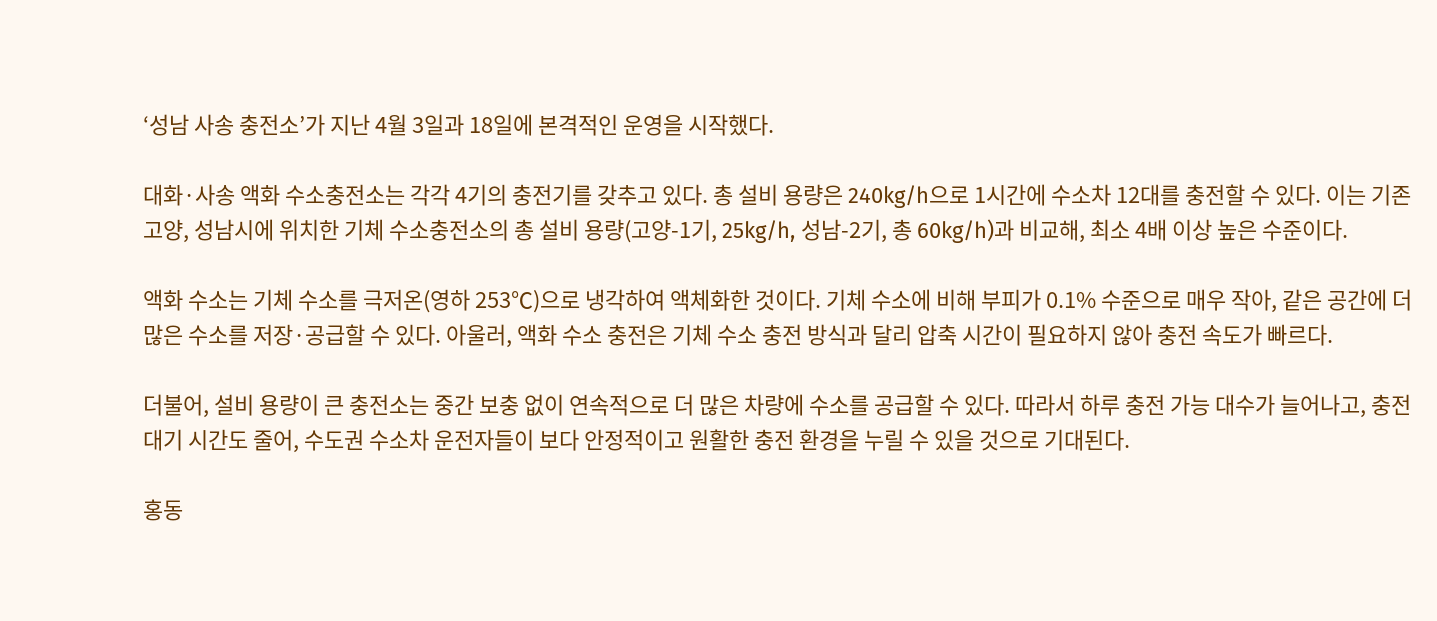‘성남 사송 충전소’가 지난 4월 3일과 18일에 본격적인 운영을 시작했다.

대화·사송 액화 수소충전소는 각각 4기의 충전기를 갖추고 있다. 총 설비 용량은 240kg/h으로 1시간에 수소차 12대를 충전할 수 있다. 이는 기존 고양, 성남시에 위치한 기체 수소충전소의 총 설비 용량(고양-1기, 25kg/h, 성남-2기, 총 60kg/h)과 비교해, 최소 4배 이상 높은 수준이다.

액화 수소는 기체 수소를 극저온(영하 253℃)으로 냉각하여 액체화한 것이다. 기체 수소에 비해 부피가 0.1% 수준으로 매우 작아, 같은 공간에 더 많은 수소를 저장·공급할 수 있다. 아울러, 액화 수소 충전은 기체 수소 충전 방식과 달리 압축 시간이 필요하지 않아 충전 속도가 빠르다.

더불어, 설비 용량이 큰 충전소는 중간 보충 없이 연속적으로 더 많은 차량에 수소를 공급할 수 있다. 따라서 하루 충전 가능 대수가 늘어나고, 충전 대기 시간도 줄어, 수도권 수소차 운전자들이 보다 안정적이고 원활한 충전 환경을 누릴 수 있을 것으로 기대된다.

홍동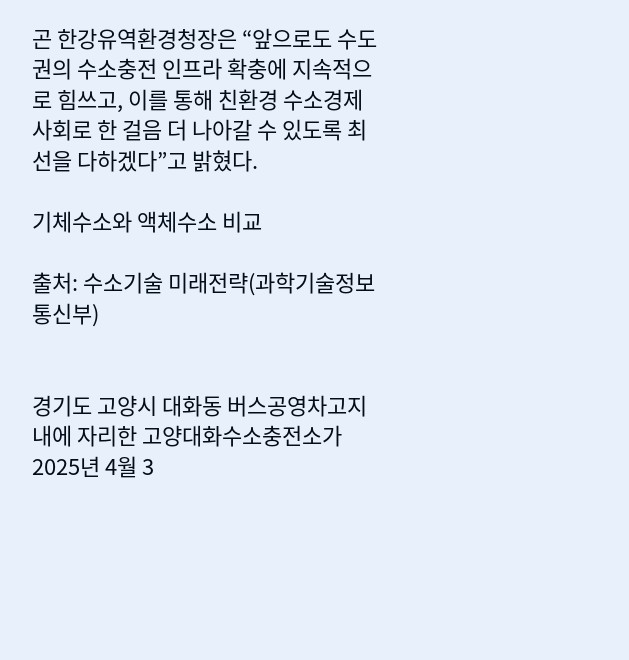곤 한강유역환경청장은 “앞으로도 수도권의 수소충전 인프라 확충에 지속적으로 힘쓰고, 이를 통해 친환경 수소경제 사회로 한 걸음 더 나아갈 수 있도록 최선을 다하겠다”고 밝혔다.

기체수소와 액체수소 비교

출처: 수소기술 미래전략(과학기술정보통신부)


경기도 고양시 대화동 버스공영차고지 내에 자리한 고양대화수소충전소가 2025년 4월 3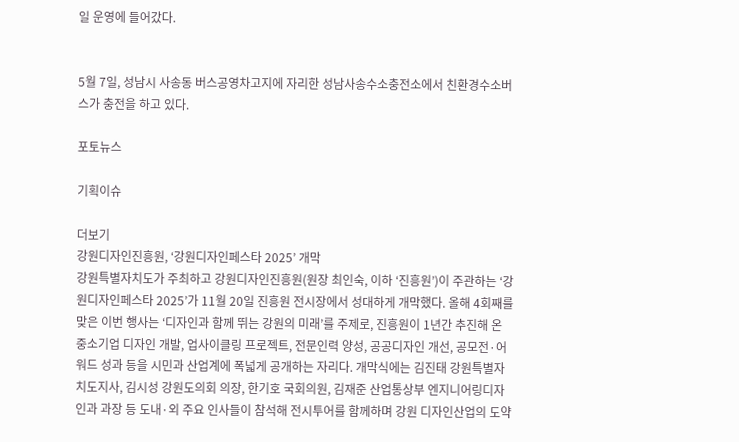일 운영에 들어갔다.


5월 7일, 성남시 사송동 버스공영차고지에 자리한 성남사송수소충전소에서 친환경수소버스가 충전을 하고 있다.

포토뉴스

기획이슈

더보기
강원디자인진흥원, ‘강원디자인페스타 2025’ 개막
강원특별자치도가 주최하고 강원디자인진흥원(원장 최인숙, 이하 ‘진흥원’)이 주관하는 ‘강원디자인페스타 2025’가 11월 20일 진흥원 전시장에서 성대하게 개막했다. 올해 4회째를 맞은 이번 행사는 ‘디자인과 함께 뛰는 강원의 미래’를 주제로, 진흥원이 1년간 추진해 온 중소기업 디자인 개발, 업사이클링 프로젝트, 전문인력 양성, 공공디자인 개선, 공모전·어워드 성과 등을 시민과 산업계에 폭넓게 공개하는 자리다. 개막식에는 김진태 강원특별자치도지사, 김시성 강원도의회 의장, 한기호 국회의원, 김재준 산업통상부 엔지니어링디자인과 과장 등 도내·외 주요 인사들이 참석해 전시투어를 함께하며 강원 디자인산업의 도약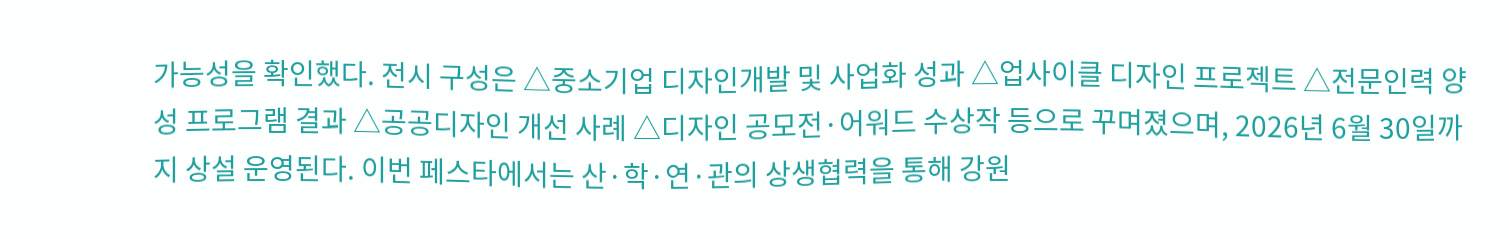가능성을 확인했다. 전시 구성은 △중소기업 디자인개발 및 사업화 성과 △업사이클 디자인 프로젝트 △전문인력 양성 프로그램 결과 △공공디자인 개선 사례 △디자인 공모전·어워드 수상작 등으로 꾸며졌으며, 2026년 6월 30일까지 상설 운영된다. 이번 페스타에서는 산·학·연·관의 상생협력을 통해 강원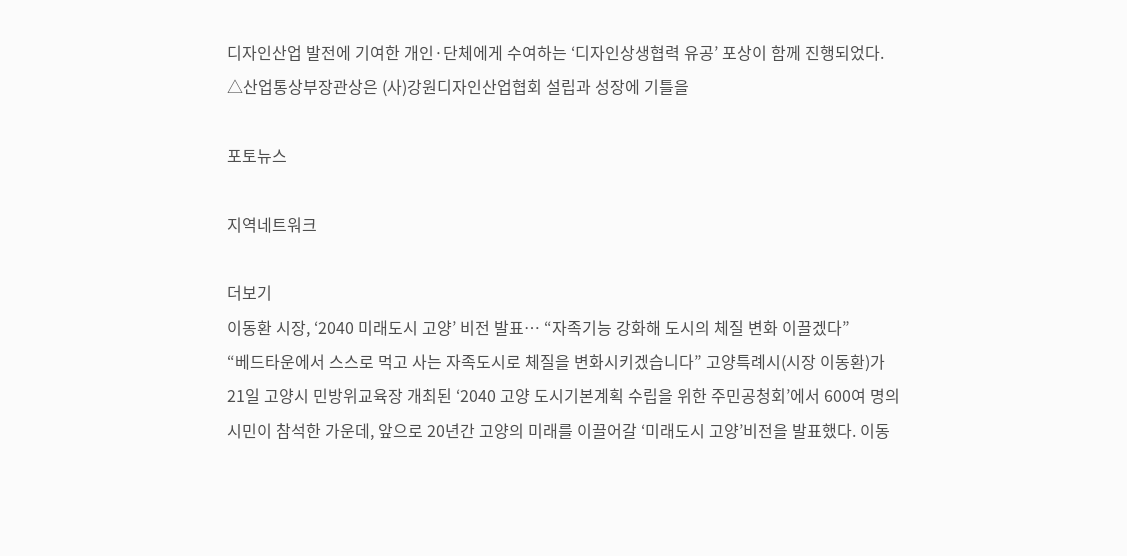디자인산업 발전에 기여한 개인·단체에게 수여하는 ‘디자인상생협력 유공’ 포상이 함께 진행되었다. △산업통상부장관상은 (사)강원디자인산업협회 설립과 성장에 기틀을

포토뉴스

지역네트워크

더보기
이동환 시장, ‘2040 미래도시 고양’ 비전 발표… “자족기능 강화해 도시의 체질 변화 이끌겠다”
“베드타운에서 스스로 먹고 사는 자족도시로 체질을 변화시키겠습니다” 고양특례시(시장 이동환)가 21일 고양시 민방위교육장 개최된 ‘2040 고양 도시기본계획 수립을 위한 주민공청회’에서 600여 명의 시민이 참석한 가운데, 앞으로 20년간 고양의 미래를 이끌어갈 ‘미래도시 고양’비전을 발표했다. 이동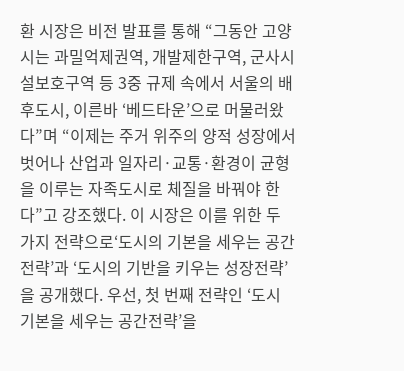환 시장은 비전 발표를 통해 “그동안 고양시는 과밀억제권역, 개발제한구역, 군사시설보호구역 등 3중 규제 속에서 서울의 배후도시, 이른바 ‘베드타운’으로 머물러왔다”며 “이제는 주거 위주의 양적 성장에서 벗어나 산업과 일자리·교통·환경이 균형을 이루는 자족도시로 체질을 바꿔야 한다”고 강조했다. 이 시장은 이를 위한 두 가지 전략으로‘도시의 기본을 세우는 공간전략’과 ‘도시의 기반을 키우는 성장전략’을 공개했다. 우선, 첫 번째 전략인 ‘도시 기본을 세우는 공간전략’을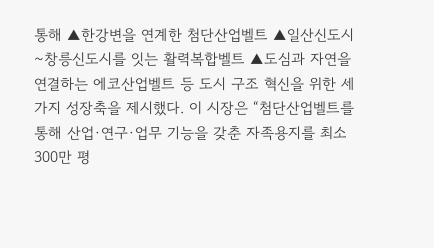통해 ▲한강변을 연계한 첨단산업벨트 ▲일산신도시~창릉신도시를 잇는 활력복합벨트 ▲도심과 자연을 연결하는 에코산업벨트 등 도시 구조 혁신을 위한 세 가지 성장축을 제시했다. 이 시장은 “첨단산업벨트를 통해 산업·연구·업무 기능을 갖춘 자족용지를 최소 300만 평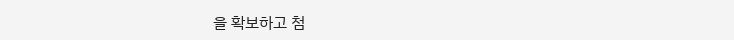을 확보하고 첨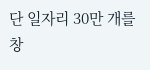단 일자리 30만 개를 창